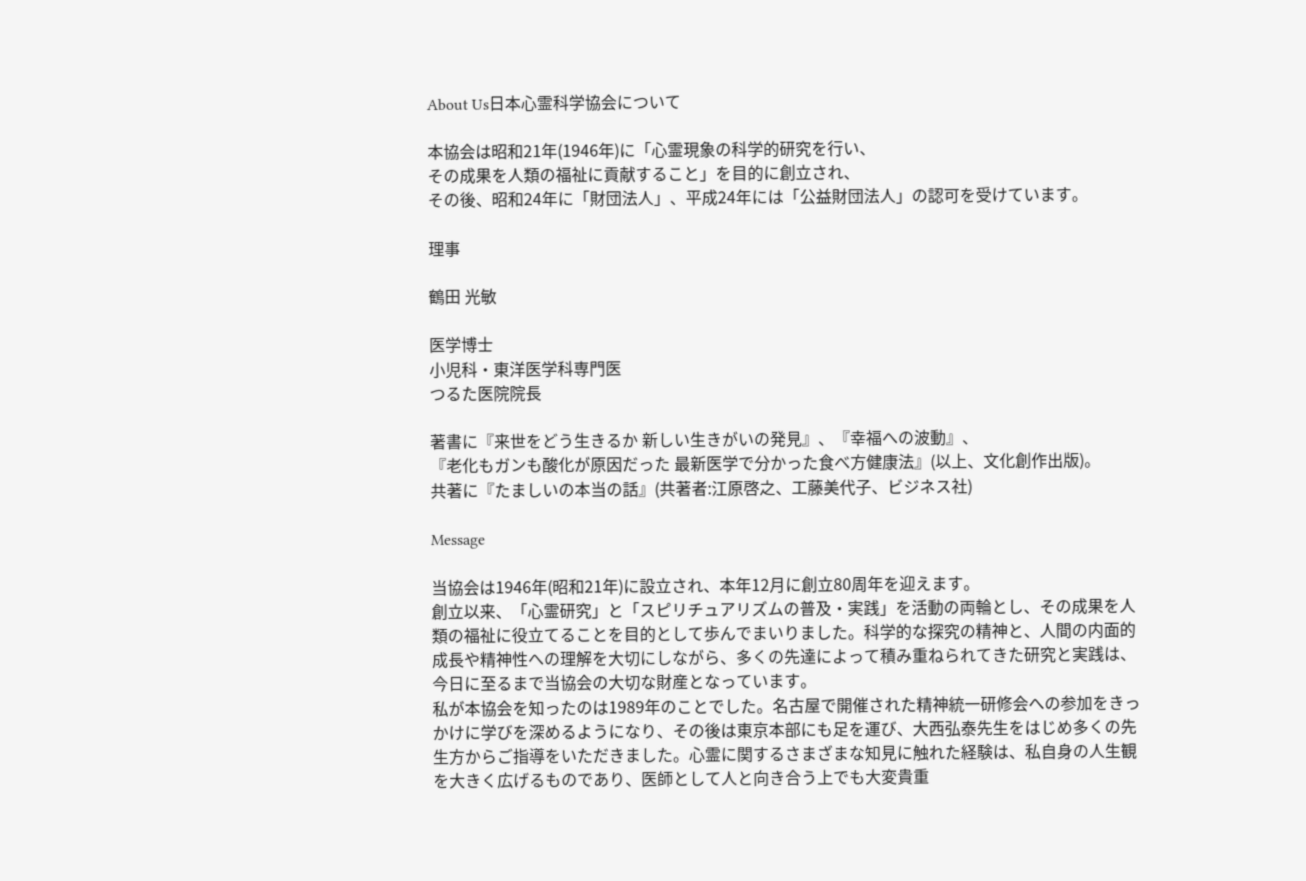About Us日本心霊科学協会について

本協会は昭和21年(1946年)に「心霊現象の科学的研究を行い、
その成果を人類の福祉に貢献すること」を目的に創立され、
その後、昭和24年に「財団法人」、平成24年には「公益財団法人」の認可を受けています。

理事

鶴田 光敏

医学博士
小児科・東洋医学科専門医
つるた医院院長

著書に『来世をどう生きるか 新しい生きがいの発見』、『幸福への波動』、
『老化もガンも酸化が原因だった 最新医学で分かった食べ方健康法』(以上、文化創作出版)。
共著に『たましいの本当の話』(共著者:江原啓之、工藤美代子、ビジネス社)

Message

当協会は1946年(昭和21年)に設立され、本年12月に創立80周年を迎えます。
創立以来、「心霊研究」と「スピリチュアリズムの普及・実践」を活動の両輪とし、その成果を人類の福祉に役立てることを目的として歩んでまいりました。科学的な探究の精神と、人間の内面的成長や精神性への理解を大切にしながら、多くの先達によって積み重ねられてきた研究と実践は、今日に至るまで当協会の大切な財産となっています。
私が本協会を知ったのは1989年のことでした。名古屋で開催された精神統一研修会への参加をきっかけに学びを深めるようになり、その後は東京本部にも足を運び、大西弘泰先生をはじめ多くの先生方からご指導をいただきました。心霊に関するさまざまな知見に触れた経験は、私自身の人生観を大きく広げるものであり、医師として人と向き合う上でも大変貴重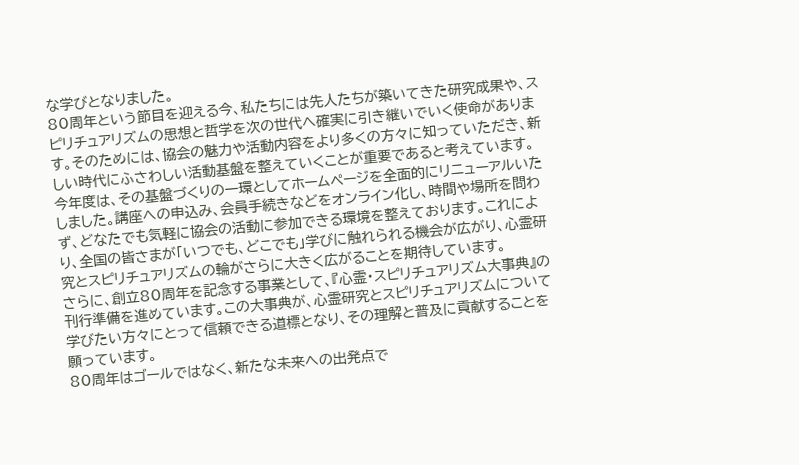な学びとなりました。
80周年という節目を迎える今、私たちには先人たちが築いてきた研究成果や、スピリチュアリズムの思想と哲学を次の世代へ確実に引き継いでいく使命があります。そのためには、協会の魅力や活動内容をより多くの方々に知っていただき、新しい時代にふさわしい活動基盤を整えていくことが重要であると考えています。
今年度は、その基盤づくりの一環としてホームページを全面的にリニューアルいたしました。講座への申込み、会員手続きなどをオンライン化し、時間や場所を問わず、どなたでも気軽に協会の活動に参加できる環境を整えております。これにより、全国の皆さまが「いつでも、どこでも」学びに触れられる機会が広がり、心霊研究とスピリチュアリズムの輪がさらに大きく広がることを期待しています。
さらに、創立80周年を記念する事業として、『心霊・スピリチュアリズム大事典』の刊行準備を進めています。この大事典が、心霊研究とスピリチュアリズムについて学びたい方々にとって信頼できる道標となり、その理解と普及に貢献することを願っています。
80周年はゴールではなく、新たな未来への出発点で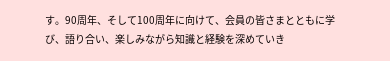す。90周年、そして100周年に向けて、会員の皆さまとともに学び、語り合い、楽しみながら知識と経験を深めていき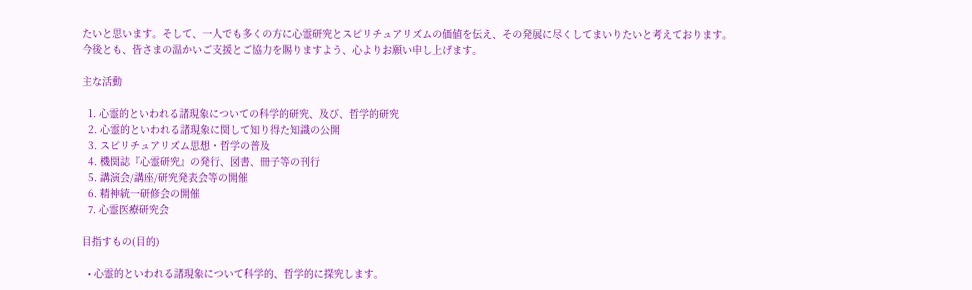たいと思います。そして、一人でも多くの方に心霊研究とスピリチュアリズムの価値を伝え、その発展に尽くしてまいりたいと考えております。
今後とも、皆さまの温かいご支援とご協力を賜りますよう、心よりお願い申し上げます。

主な活動

  1. 心霊的といわれる諸現象についての科学的研究、及び、哲学的研究
  2. 心霊的といわれる諸現象に関して知り得た知識の公開
  3. スピリチュアリズム思想・哲学の普及
  4. 機関誌『心霊研究』の発行、図書、冊子等の刊行
  5. 講演会/講座/研究発表会等の開催
  6. 精神統一研修会の開催
  7. 心霊医療研究会

目指すもの(目的)

  • 心霊的といわれる諸現象について科学的、哲学的に探究します。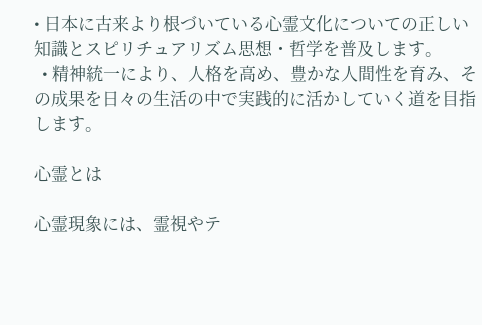• 日本に古来より根づいている心霊文化についての正しい知識とスピリチュアリズム思想・哲学を普及します。
  • 精神統一により、人格を高め、豊かな人間性を育み、その成果を日々の生活の中で実践的に活かしていく道を目指します。

心霊とは

心霊現象には、霊視やテ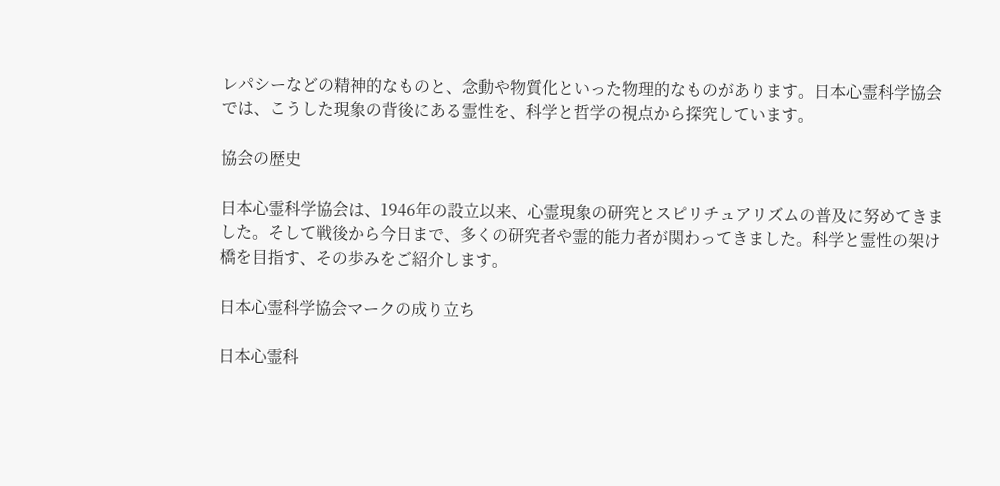レパシーなどの精神的なものと、念動や物質化といった物理的なものがあります。日本心霊科学協会では、こうした現象の背後にある霊性を、科学と哲学の視点から探究しています。

協会の歴史

日本心霊科学協会は、1946年の設立以来、心霊現象の研究とスピリチュアリズムの普及に努めてきました。そして戦後から今日まで、多くの研究者や霊的能力者が関わってきました。科学と霊性の架け橋を目指す、その歩みをご紹介します。

日本心霊科学協会マークの成り立ち

日本心霊科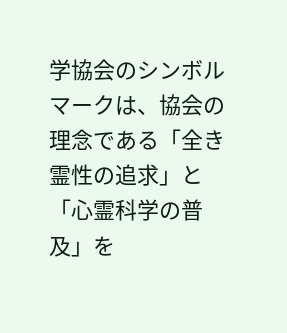学協会のシンボルマークは、協会の理念である「全き霊性の追求」と「心霊科学の普及」を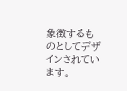象徴するものとしてデザインされています。